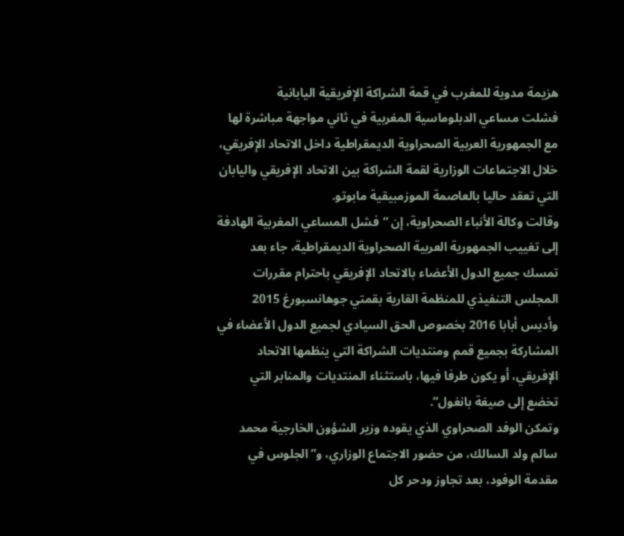هزيمة مدوية للمغرب في قمة الشراكة الإفريقية اليابانية
فشلت مساعي الدبلوماسية المغربية في ثاني مواجهة مباشرة لها مع الجمهورية العربية الصحراوية الديمقراطية داخل الاتحاد الإفريقي، خلال الاجتماعات الوزارية لقمة الشراكة بين الاتحاد الإفريقي واليابان التي تعقد حاليا بالعاصمة الموزمبيقية مابوتو.
وقالت وكالة الأنباء الصحراوية، إن “فشل المساعي المغربية الهادفة إلى تغييب الجمهورية العربية الصحراوية الديمقراطية، جاء بعد تمسك جميع الدول الأعضاء بالاتحاد الإفريقي باحترام مقررات المجلس التنفيذي للمنظمة القارية بقمتي جوهانسبورغ 2015 وأديس أبابا 2016 بخصوص الحق السيادي لجميع الدول الأعضاء في المشاركة بجميع قمم ومنتديات الشراكة التي ينظمها الاتحاد الإفريقي، أو يكون طرفا فيها، باستثناء المنتديات والمنابر التي تخضع إلى صيغة بانغول”.
وتمكن الوفد الصحراوي الذي يقوده وزير الشؤون الخارجية محمد سالم ولد السالك، من حضور الاجتماع الوزاري، و”الجلوس في مقدمة الوفود، بعد تجاوز ودحر كل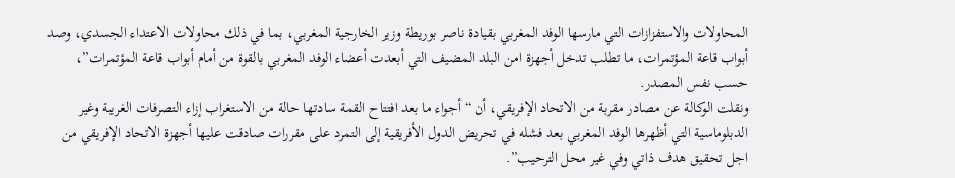المحاولات والاستفزازات التي مارسها الوفد المغربي بقيادة ناصر بوريطة وزير الخارجية المغربي، بما في ذلك محاولات الاعتداء الجسدي، وصد أبواب قاعة المؤتمرات، ما تطلب تدخل أجهزة امن البلد المضيف التي أبعدت أعضاء الوفد المغربي بالقوة من أمام أبواب قاعة المؤتمرات”، حسب نفس المصدر.
ونقلت الوكالة عن مصادر مقربة من الاتحاد الإفريقي، أن “أجواء ما بعد افتتاح القمة سادتها حالة من الاستغراب إزاء التصرفات الغريبة وغير الدبلوماسية التي أظهرها الوفد المغربي بعد فشله في تحريض الدول الأفريقية إلى التمرد على مقررات صادقت عليها أجهزة الاتحاد الإفريقي من اجل تحقيق هدف ذاتي وفي غير محل الترحيب”.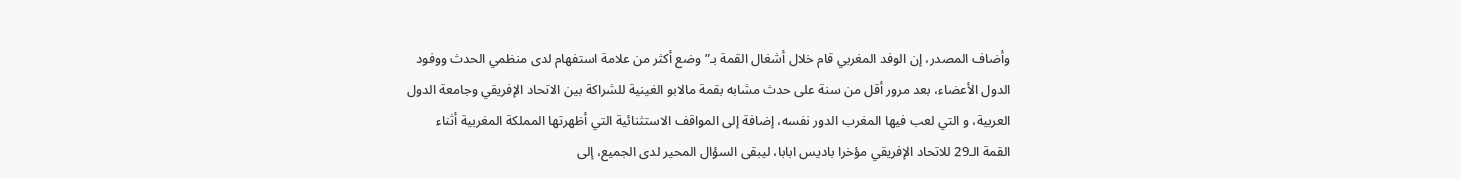وأضاف المصدر، إن الوفد المغربي قام خلال أشغال القمة بـ”وضع أكثر من علامة استفهام لدى منظمي الحدث ووفود الدول الأعضاء، بعد مرور أقل من سنة على حدث مشابه بقمة مالابو الغينية للشراكة بين الاتحاد الإفريقي وجامعة الدول العربية، و التي لعب فيها المغرب الدور نفسه، إضافة إلى المواقف الاستثنائية التي أظهرتها المملكة المغربية أثناء القمة الـ29 للاتحاد الإفريقي مؤخرا باديس ابابا، ليبقى السؤال المحير لدى الجميع، إلى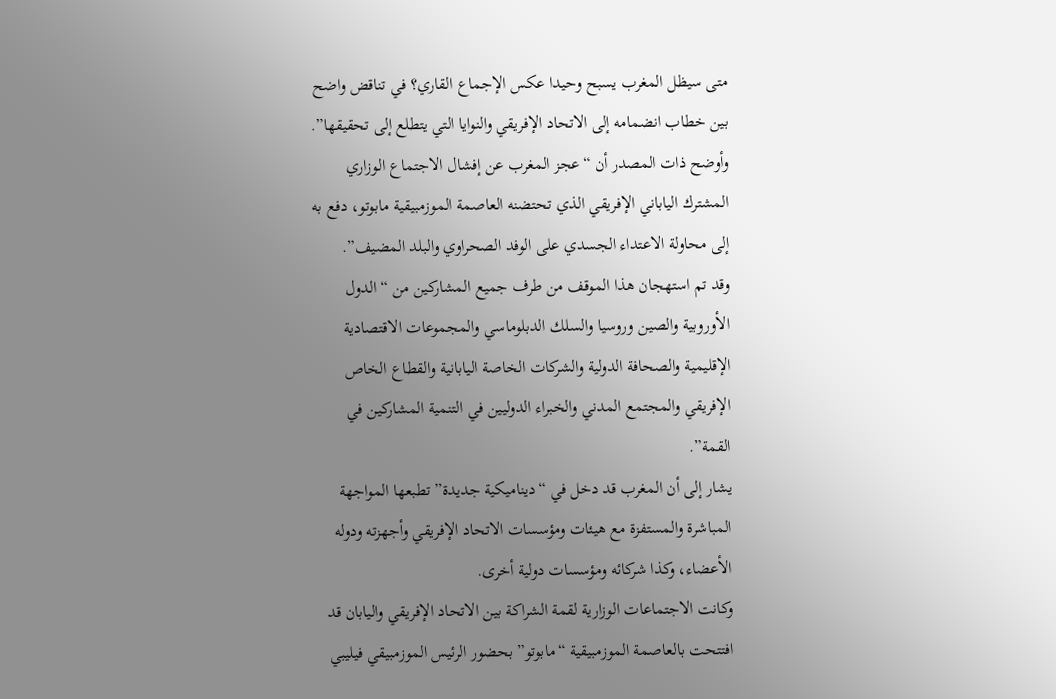متى سيظل المغرب يسبح وحيدا عكس الإجماع القاري؟ في تناقض واضح بين خطاب انضمامه إلى الاتحاد الإفريقي والنوايا التي يتطلع إلى تحقيقها”.
وأوضح ذات المصدر أن “عجز المغرب عن إفشال الاجتماع الوزاري المشترك الياباني الإفريقي الذي تحتضنه العاصمة الموزمبيقية مابوتو، دفع به إلى محاولة الاعتداء الجسدي على الوفد الصحراوي والبلد المضيف”.
وقد تم استهجان هذا الموقف من طرف جميع المشاركين من “الدول الأوروبية والصين وروسيا والسلك الدبلوماسي والمجموعات الاقتصادية الإقليمية والصحافة الدولية والشركات الخاصة اليابانية والقطاع الخاص الإفريقي والمجتمع المدني والخبراء الدوليين في التنمية المشاركين في القمة”.
يشار إلى أن المغرب قد دخل في “ديناميكية جديدة” تطبعها المواجهة المباشرة والمستفزة مع هيئات ومؤسسات الاتحاد الإفريقي وأجهزته ودوله الأعضاء، وكذا شركائه ومؤسسات دولية أخرى.
وكانت الاجتماعات الوزارية لقمة الشراكة بين الاتحاد الإفريقي واليابان قد افتتحت بالعاصمة الموزمبيقية “مابوتو” بحضور الرئيس الموزمبيقي فيليبي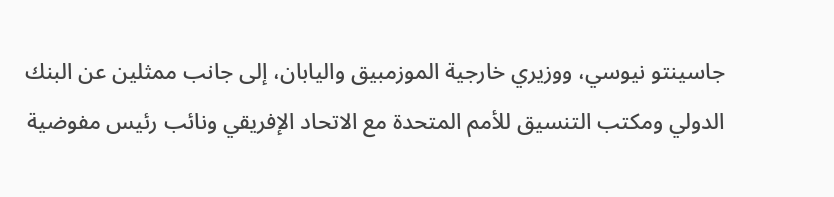جاسينتو نيوسي، ووزيري خارجية الموزمبيق واليابان، إلى جانب ممثلين عن البنك الدولي ومكتب التنسيق للأمم المتحدة مع الاتحاد الإفريقي ونائب رئيس مفوضية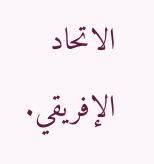الاتحاد الإفريقي.